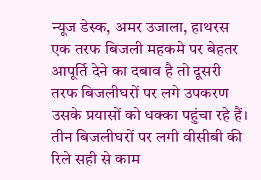न्यूज डेस्क, अमर उजाला, हाथरस
एक तरफ बिजली महकमे पर बेहतर आपूर्ति देने का दबाव है तो दूसरी तरफ बिजलीघरों पर लगे उपकरण उसके प्रयासों को धक्का पहुंचा रहे हैं। तीन बिजलीघरों पर लगी वीसीबी की रिले सही से काम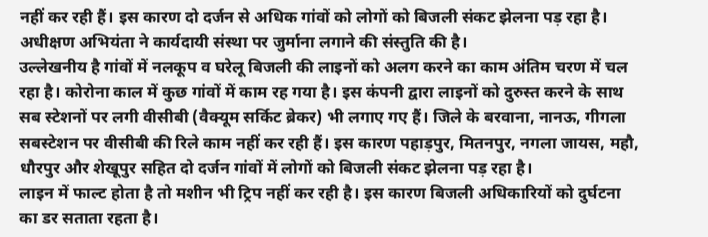नहीं कर रही हैं। इस कारण दो दर्जन से अधिक गांवों को लोगों को बिजली संकट झेलना पड़ रहा है। अधीक्षण अभियंता ने कार्यदायी संस्था पर जुर्माना लगाने की संस्तुति की है।
उल्लेखनीय है गांवों में नलकूप व घरेलू बिजली की लाइनों को अलग करने का काम अंतिम चरण में चल रहा है। कोरोना काल में कुछ गांवों में काम रह गया है। इस कंपनी द्वारा लाइनों को दुरुस्त करने के साथ सब स्टेशनों पर लगी वीसीबी (वैक्यूम सर्किट ब्रेकर) भी लगाए गए हैं। जिले के बरवाना, नानऊ, गीगला सबस्टेशन पर वीसीबी की रिले काम नहीं कर रही हैं। इस कारण पहाड़पुर, मितनपुर, नगला जायस, महौ, धौरपुर और शेखूपुर सहित दो दर्जन गांवों में लोगों को बिजली संकट झेलना पड़ रहा है।
लाइन में फाल्ट होता है तो मशीन भी ट्रिप नहीं कर रही है। इस कारण बिजली अधिकारियों को दुर्घटना का डर सताता रहता है।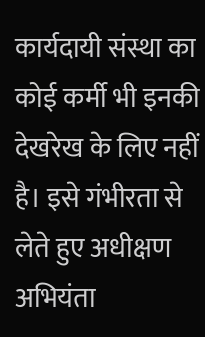कार्यदायी संस्था का कोई कर्मी भी इनकी देखरेख के लिए नहीं है। इसे गंभीरता से लेते हुए अधीक्षण अभियंता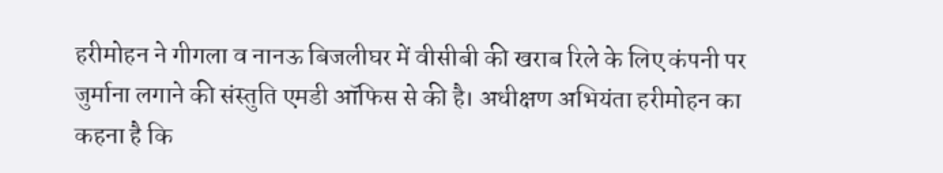हरीमोहन ने गीगला व नानऊ बिजलीघर में वीसीबी की खराब रिले के लिए कंपनी पर जुर्माना लगाने की संस्तुति एमडी ऑफिस से की है। अधीक्षण अभियंता हरीमोहन का कहना है कि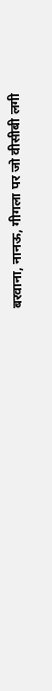बरवाना, नानऊ, गीगला पर जो वीसीबी लगी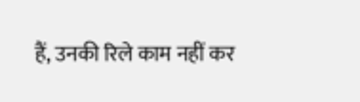हैं, उनकी रिले काम नहीं कर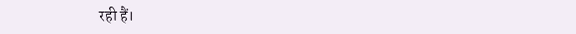रही हैं।